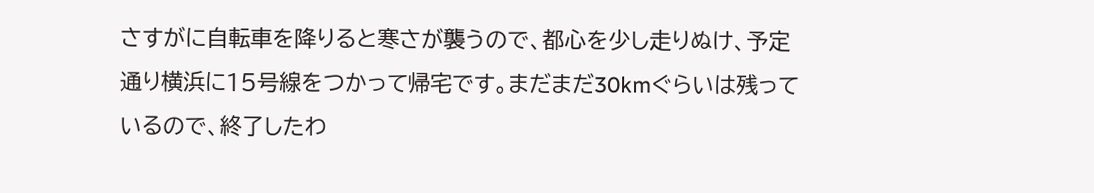さすがに自転車を降りると寒さが襲うので、都心を少し走りぬけ、予定通り横浜に15号線をつかって帰宅です。まだまだ30kmぐらいは残っているので、終了したわ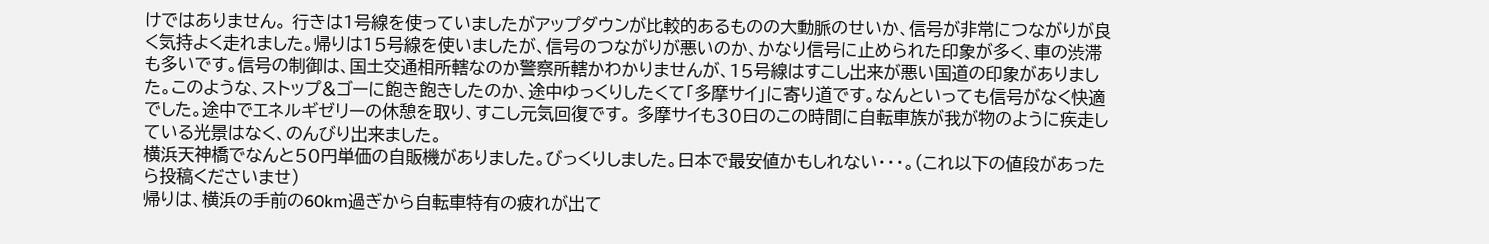けではありません。 行きは1号線を使っていましたがアップダウンが比較的あるものの大動脈のせいか、信号が非常につながりが良く気持よく走れました。帰りは15号線を使いましたが、信号のつながりが悪いのか、かなり信号に止められた印象が多く、車の渋滞も多いです。信号の制御は、国土交通相所轄なのか警察所轄かわかりませんが、15号線はすこし出来が悪い国道の印象がありました。このような、ストップ&ゴーに飽き飽きしたのか、途中ゆっくりしたくて「多摩サイ」に寄り道です。なんといっても信号がなく快適でした。途中でエネルギゼリーの休憩を取り、すこし元気回復です。 多摩サイも30日のこの時間に自転車族が我が物のように疾走している光景はなく、のんびり出来ました。
横浜天神橋でなんと50円単価の自販機がありました。びっくりしました。日本で最安値かもしれない・・・。(これ以下の値段があったら投稿くださいませ)
帰りは、横浜の手前の60km過ぎから自転車特有の疲れが出て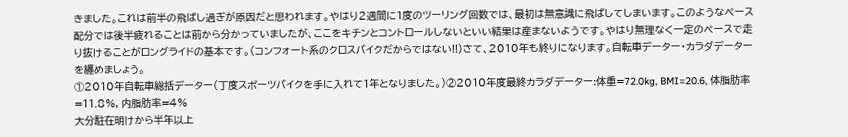きました。これは前半の飛ばし過ぎが原因だと思われます。やはり2週間に1度のツーリング回数では、最初は無意識に飛ばしてしまいます。このようなペース配分では後半疲れることは前から分かっていましたが、ここをキチンとコントロールしないといい結果は産まないようです。やはり無理なく一定のペースで走り抜けることがロングライドの基本です。(コンフォート系のクロスバイクだからではない!!)さて、2010年も終りになります。自転車データー・カラダデーターを纏めましょう。
①2010年自転車総括データー(丁度スポーツバイクを手に入れて1年となりました。)②2010年度最終カラダデーター:体重=72.0kg, BMI=20.6, 体脂肪率=11.8%, 内脂肪率=4%
大分駐在明けから半年以上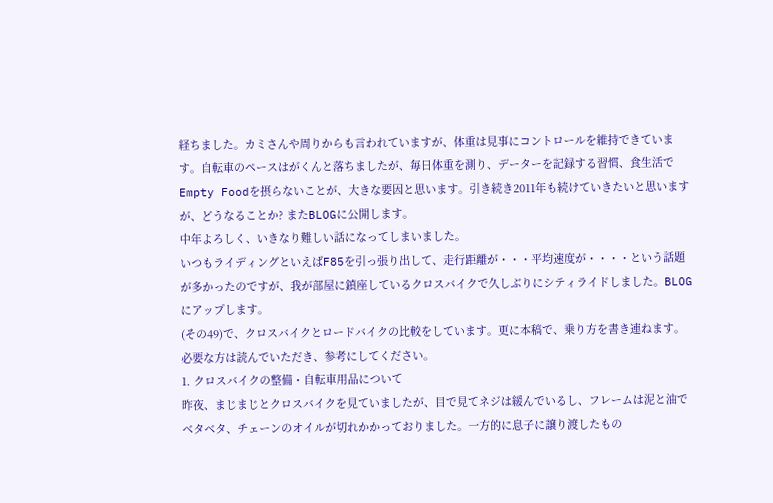経ちました。カミさんや周りからも言われていますが、体重は見事にコントロールを維持できています。自転車のペースはがくんと落ちましたが、毎日体重を測り、データーを記録する習慣、食生活でEmpty Foodを摂らないことが、大きな要因と思います。引き続き2011年も続けていきたいと思いますが、どうなることか? またBLOGに公開します。
中年よろしく、いきなり難しい話になってしまいました。
いつもライディングといえばF85を引っ張り出して、走行距離が・・・平均速度が・・・・という話題が多かったのですが、我が部屋に鎮座しているクロスバイクで久しぶりにシティライドしました。BLOGにアップします。
(その49)で、クロスバイクとロードバイクの比較をしています。更に本稿で、乗り方を書き連ねます。必要な方は読んでいただき、参考にしてください。
1. クロスバイクの整備・自転車用品について
昨夜、まじまじとクロスバイクを見ていましたが、目で見てネジは緩んでいるし、フレームは泥と油でベタベタ、チェーンのオイルが切れかかっておりました。一方的に息子に譲り渡したもの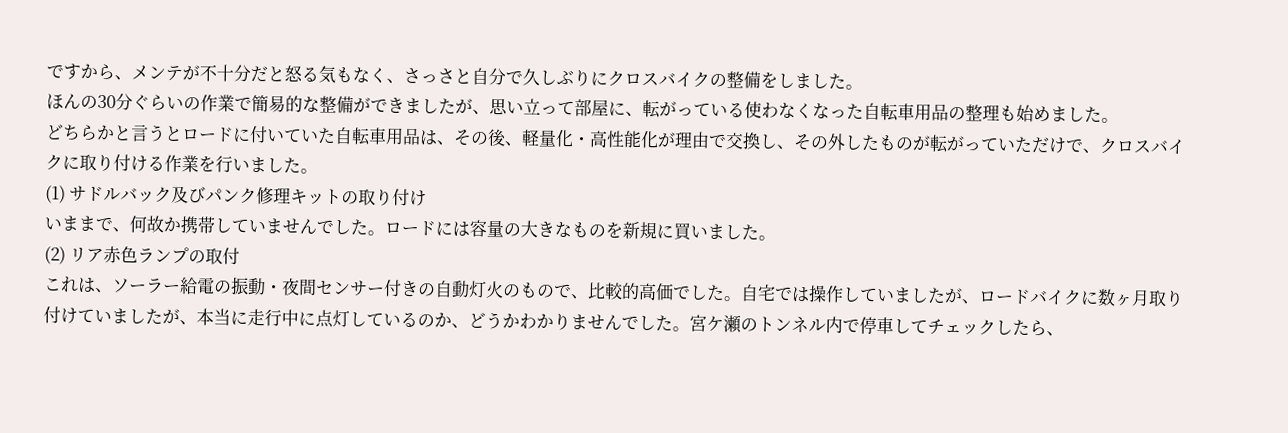ですから、メンテが不十分だと怒る気もなく、さっさと自分で久しぶりにクロスバイクの整備をしました。
ほんの30分ぐらいの作業で簡易的な整備ができましたが、思い立って部屋に、転がっている使わなくなった自転車用品の整理も始めました。
どちらかと言うとロードに付いていた自転車用品は、その後、軽量化・高性能化が理由で交換し、その外したものが転がっていただけで、クロスバイクに取り付ける作業を行いました。
(1) サドルバック及びパンク修理キットの取り付け
いままで、何故か携帯していませんでした。ロードには容量の大きなものを新規に買いました。
(2) リア赤色ランプの取付
これは、ソーラー給電の振動・夜間センサー付きの自動灯火のもので、比較的高価でした。自宅では操作していましたが、ロードバイクに数ヶ月取り付けていましたが、本当に走行中に点灯しているのか、どうかわかりませんでした。宮ケ瀬のトンネル内で停車してチェックしたら、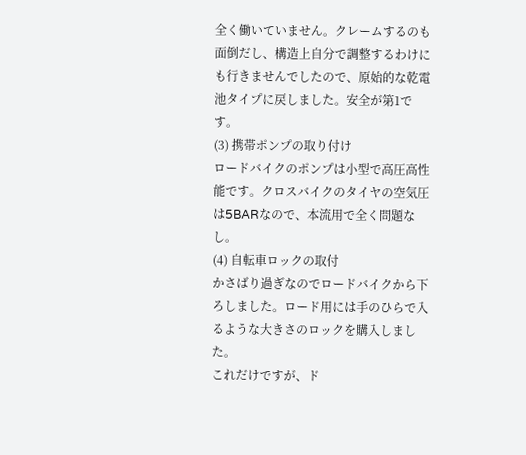全く働いていません。クレームするのも面倒だし、構造上自分で調整するわけにも行きませんでしたので、原始的な乾電池タイプに戻しました。安全が第1です。
(3) 携帯ポンプの取り付け
ロードバイクのポンプは小型で高圧高性能です。クロスバイクのタイヤの空気圧は5BARなので、本流用で全く問題なし。
(4) 自転車ロックの取付
かさばり過ぎなのでロードバイクから下ろしました。ロード用には手のひらで入るような大きさのロックを購入しました。
これだけですが、ド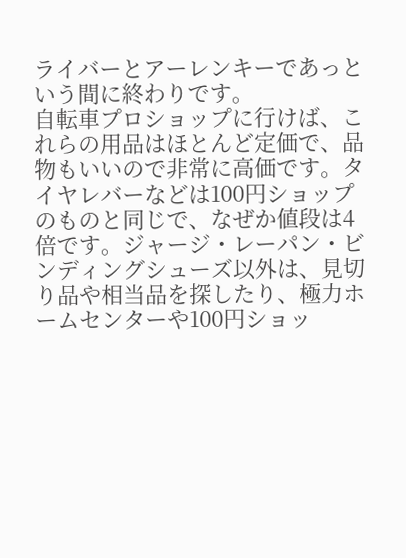ライバーとアーレンキーであっという間に終わりです。
自転車プロショップに行けば、これらの用品はほとんど定価で、品物もいいので非常に高価です。タイヤレバーなどは100円ショップのものと同じで、なぜか値段は4倍です。ジャージ・レーパン・ビンディングシューズ以外は、見切り品や相当品を探したり、極力ホームセンターや100円ショッ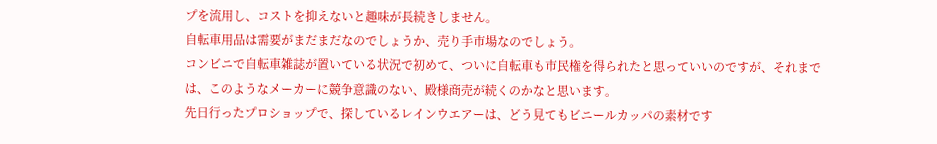プを流用し、コストを抑えないと趣味が長続きしません。
自転車用品は需要がまだまだなのでしょうか、売り手市場なのでしょう。
コンビニで自転車雑誌が置いている状況で初めて、ついに自転車も市民権を得られたと思っていいのですが、それまでは、このようなメーカーに競争意識のない、殿様商売が続くのかなと思います。
先日行ったプロショップで、探しているレインウエアーは、どう見てもビニールカッパの素材です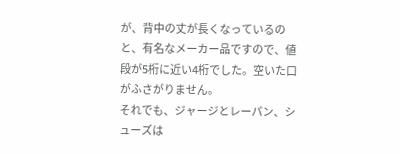が、背中の丈が長くなっているのと、有名なメーカー品ですので、値段が5桁に近い4桁でした。空いた口がふさがりません。
それでも、ジャージとレーパン、シューズは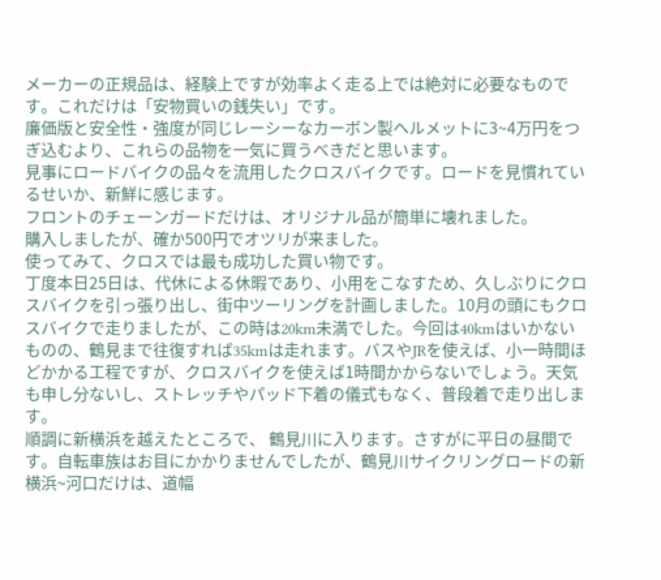メーカーの正規品は、経験上ですが効率よく走る上では絶対に必要なものです。これだけは「安物買いの銭失い」です。
廉価版と安全性・強度が同じレーシーなカーボン製ヘルメットに3~4万円をつぎ込むより、これらの品物を一気に買うべきだと思います。
見事にロードバイクの品々を流用したクロスバイクです。ロードを見慣れているせいか、新鮮に感じます。
フロントのチェーンガードだけは、オリジナル品が簡単に壊れました。
購入しましたが、確か500円でオツリが来ました。
使ってみて、クロスでは最も成功した買い物です。
丁度本日25日は、代休による休暇であり、小用をこなすため、久しぶりにクロスバイクを引っ張り出し、街中ツーリングを計画しました。10月の頭にもクロスバイクで走りましたが、この時は20km未満でした。今回は40kmはいかないものの、鶴見まで往復すれば35kmは走れます。バスやJRを使えば、小一時間ほどかかる工程ですが、クロスバイクを使えば1時間かからないでしょう。天気も申し分ないし、ストレッチやパッド下着の儀式もなく、普段着で走り出します。
順調に新横浜を越えたところで、 鶴見川に入ります。さすがに平日の昼間です。自転車族はお目にかかりませんでしたが、鶴見川サイクリングロードの新横浜~河口だけは、道幅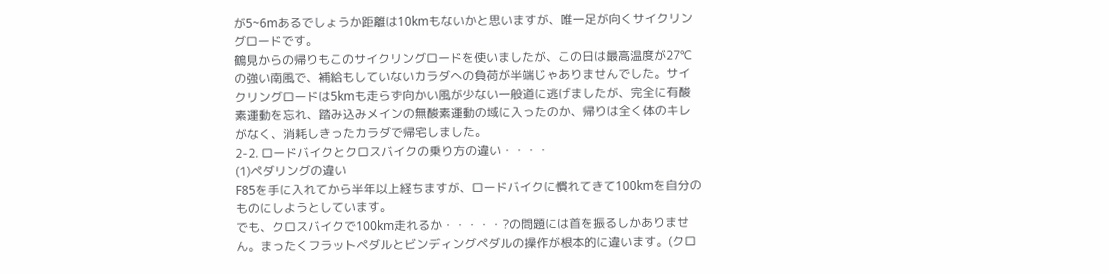が5~6mあるでしょうか距離は10kmもないかと思いますが、唯一足が向くサイクリングロードです。
鶴見からの帰りもこのサイクリングロードを使いましたが、この日は最高温度が27℃の強い南風で、補給もしていないカラダへの負荷が半端じゃありませんでした。サイクリングロードは5kmも走らず向かい風が少ない一般道に逃げましたが、完全に有酸素運動を忘れ、踏み込みメインの無酸素運動の域に入ったのか、帰りは全く体のキレがなく、消耗しきったカラダで帰宅しました。
2-2. ロードバイクとクロスバイクの乗り方の違い・・・・
(1)ペダリングの違い
F85を手に入れてから半年以上経ちますが、ロードバイクに慣れてきて100kmを自分のものにしようとしています。
でも、クロスバイクで100km走れるか・・・・・?の問題には首を振るしかありません。まったくフラットペダルとビンディングペダルの操作が根本的に違います。(クロ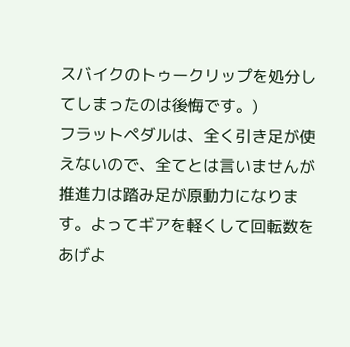スバイクのトゥークリップを処分してしまったのは後悔です。)
フラットペダルは、全く引き足が使えないので、全てとは言いませんが推進力は踏み足が原動力になります。よってギアを軽くして回転数をあげよ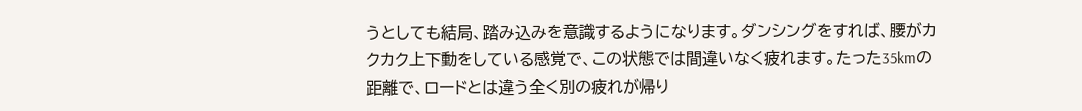うとしても結局、踏み込みを意識するようになります。ダンシングをすれば、腰がカクカク上下動をしている感覚で、この状態では間違いなく疲れます。たった35kmの距離で、ロードとは違う全く別の疲れが帰り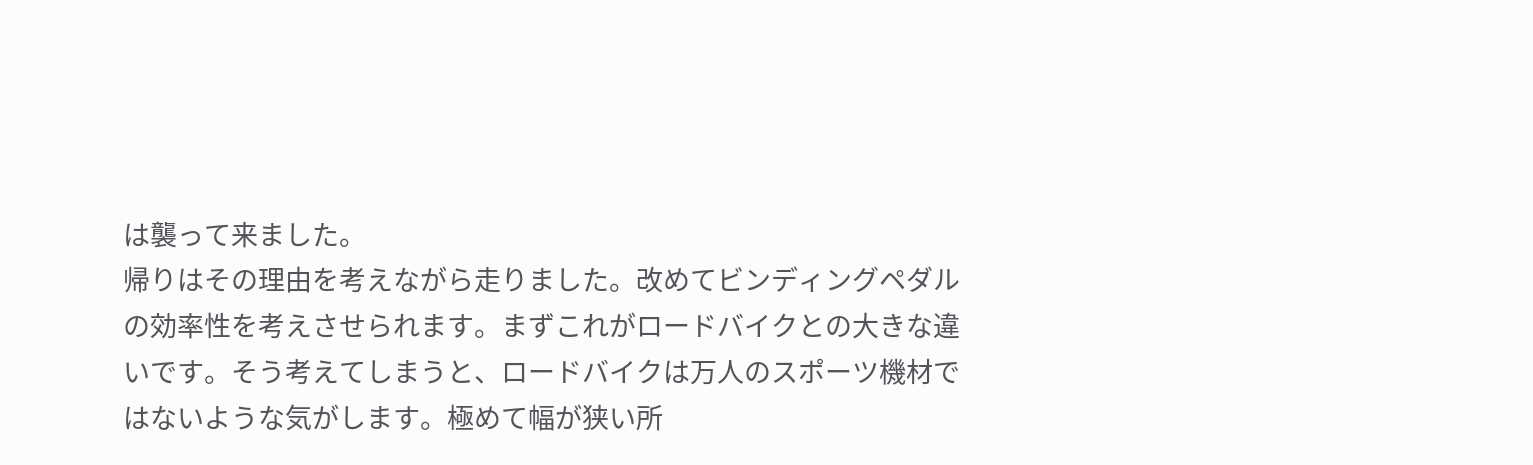は襲って来ました。
帰りはその理由を考えながら走りました。改めてビンディングペダルの効率性を考えさせられます。まずこれがロードバイクとの大きな違いです。そう考えてしまうと、ロードバイクは万人のスポーツ機材ではないような気がします。極めて幅が狭い所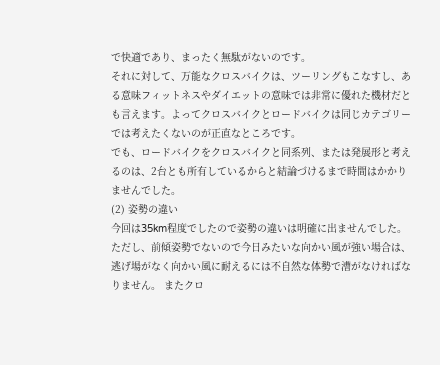で快適であり、まったく無駄がないのです。
それに対して、万能なクロスバイクは、ツーリングもこなすし、ある意味フィットネスやダイエットの意味では非常に優れた機材だとも言えます。よってクロスバイクとロードバイクは同じカテゴリーでは考えたくないのが正直なところです。
でも、ロードバイクをクロスバイクと同系列、または発展形と考えるのは、2台とも所有しているからと結論づけるまで時間はかかりませんでした。
(2) 姿勢の違い
今回は35km程度でしたので姿勢の違いは明確に出ませんでした。ただし、前傾姿勢でないので今日みたいな向かい風が強い場合は、逃げ場がなく向かい風に耐えるには不自然な体勢で漕がなければなりません。 またクロ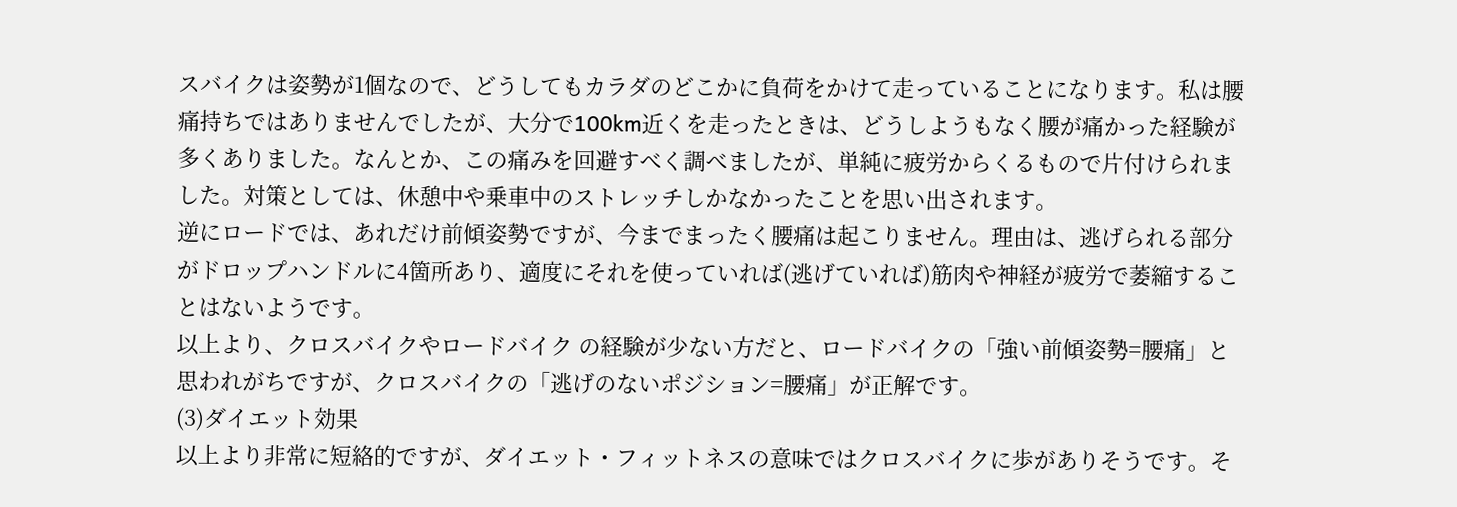スバイクは姿勢が1個なので、どうしてもカラダのどこかに負荷をかけて走っていることになります。私は腰痛持ちではありませんでしたが、大分で100km近くを走ったときは、どうしようもなく腰が痛かった経験が多くありました。なんとか、この痛みを回避すべく調べましたが、単純に疲労からくるもので片付けられました。対策としては、休憩中や乗車中のストレッチしかなかったことを思い出されます。
逆にロードでは、あれだけ前傾姿勢ですが、今までまったく腰痛は起こりません。理由は、逃げられる部分がドロップハンドルに4箇所あり、適度にそれを使っていれば(逃げていれば)筋肉や神経が疲労で萎縮することはないようです。
以上より、クロスバイクやロードバイク の経験が少ない方だと、ロードバイクの「強い前傾姿勢=腰痛」と思われがちですが、クロスバイクの「逃げのないポジション=腰痛」が正解です。
(3)ダイエット効果
以上より非常に短絡的ですが、ダイエット・フィットネスの意味ではクロスバイクに歩がありそうです。そ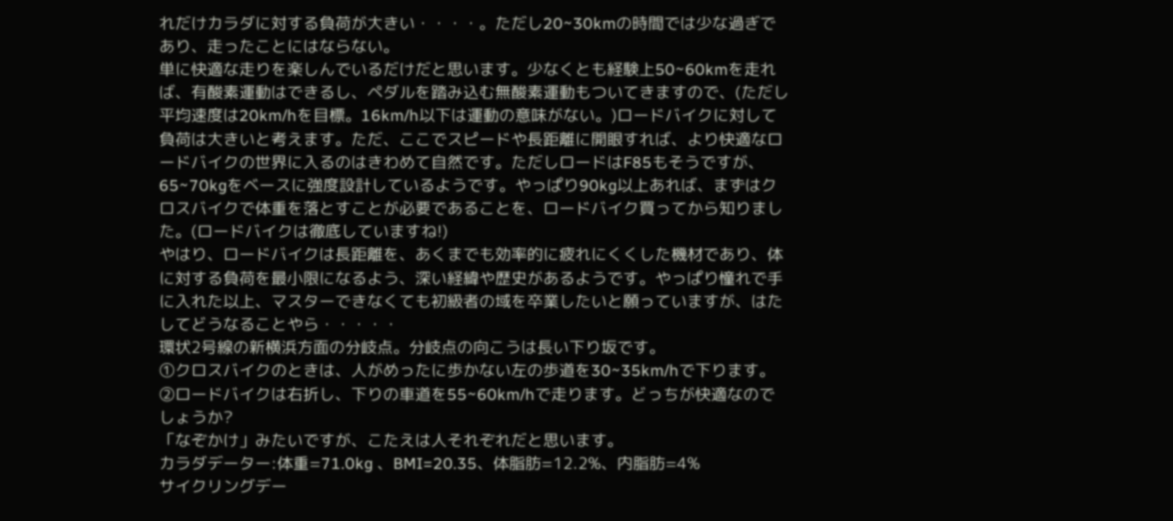れだけカラダに対する負荷が大きい・・・・。ただし20~30kmの時間では少な過ぎであり、走ったことにはならない。
単に快適な走りを楽しんでいるだけだと思います。少なくとも経験上50~60kmを走れば、有酸素運動はできるし、ペダルを踏み込む無酸素運動もついてきますので、(ただし平均速度は20km/hを目標。16km/h以下は運動の意味がない。)ロードバイクに対して負荷は大きいと考えます。ただ、ここでスピードや長距離に開眼すれば、より快適なロードバイクの世界に入るのはきわめて自然です。ただしロードはF85もそうですが、65~70kgをベースに強度設計しているようです。やっぱり90kg以上あれば、まずはクロスバイクで体重を落とすことが必要であることを、ロードバイク買ってから知りました。(ロードバイクは徹底していますね!)
やはり、ロードバイクは長距離を、あくまでも効率的に疲れにくくした機材であり、体に対する負荷を最小限になるよう、深い経緯や歴史があるようです。やっぱり憧れで手に入れた以上、マスターできなくても初級者の域を卒業したいと願っていますが、はたしてどうなることやら・・・・・
環状2号線の新横浜方面の分岐点。分岐点の向こうは長い下り坂です。
①クロスバイクのときは、人がめったに歩かない左の歩道を30~35km/hで下ります。
②ロードバイクは右折し、下りの車道を55~60km/hで走ります。どっちが快適なのでしょうか?
「なぞかけ」みたいですが、こたえは人それぞれだと思います。
カラダデーター:体重=71.0kg 、BMI=20.35、体脂肪=12.2%、内脂肪=4%
サイクリングデー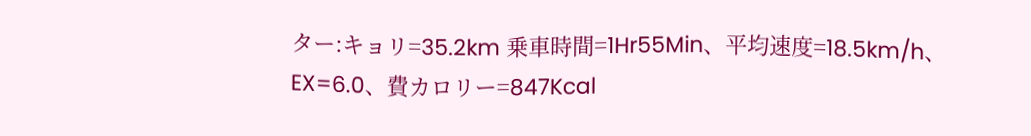ター:キョリ=35.2km 乗車時間=1Hr55Min、平均速度=18.5km/h、
EX=6.0、費カロリー=847Kcal